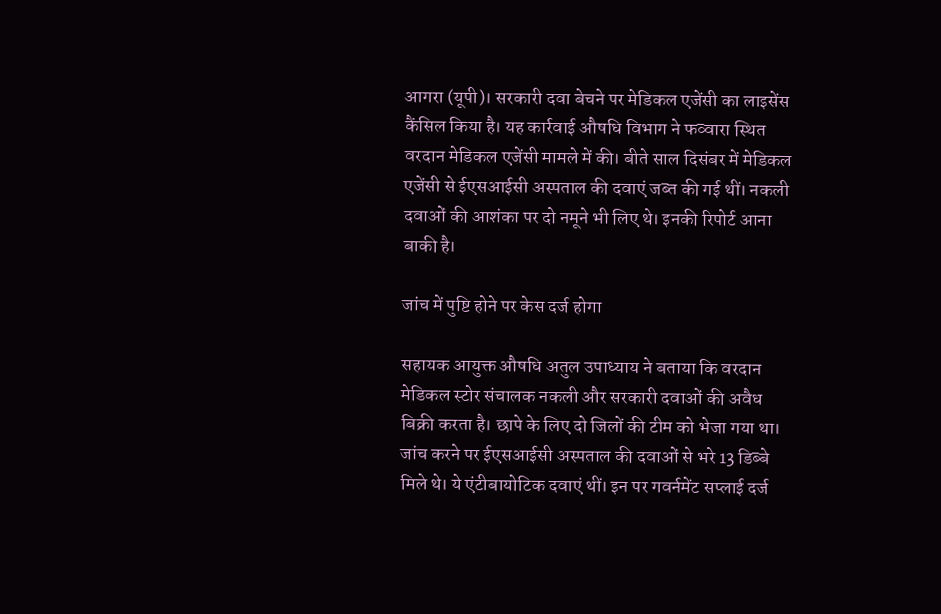आगरा (यूपी)। सरकारी दवा बेचने पर मेडिकल एजेंसी का लाइसेंस कैंसिल किया है। यह कार्रवाई औषधि विभाग ने फव्वारा स्थित वरदान मेडिकल एजेंसी मामले में की। बीते साल दिसंबर में मेडिकल एजेंसी से ईएसआईसी अस्पताल की दवाएं जब्त की गई थीं। नकली दवाओं की आशंका पर दो नमूने भी लिए थे। इनकी रिपोर्ट आना बाकी है।

जांच में पुष्टि होने पर केस दर्ज होगा

सहायक आयुक्त औषधि अतुल उपाध्याय ने बताया कि वरदान मेडिकल स्टोर संचालक नकली और सरकारी दवाओं की अवैध बिक्री करता है। छापे के लिए दो जिलों की टीम को भेजा गया था। जांच करने पर ईएसआईसी अस्पताल की दवाओं से भरे 13 डिब्बे मिले थे। ये एंटीबायोटिक दवाएं थीं। इन पर गवर्नमेंट सप्लाई दर्ज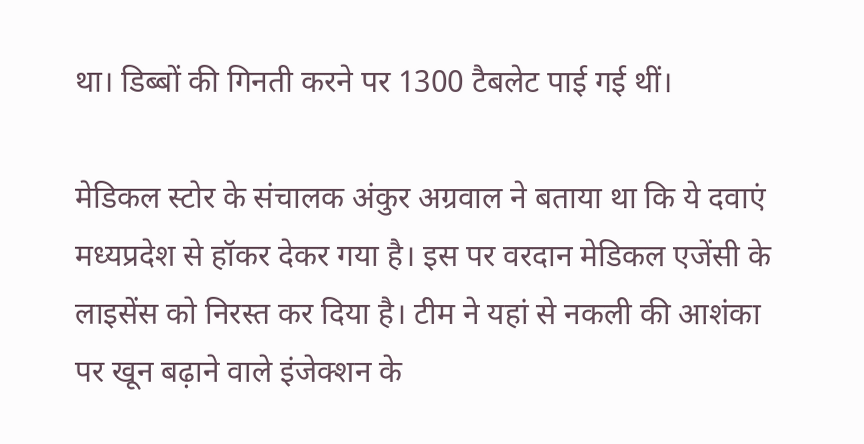था। डिब्बों की गिनती करने पर 1300 टैबलेट पाई गई थीं।

मेडिकल स्टोर के संचालक अंकुर अग्रवाल ने बताया था कि ये दवाएं मध्यप्रदेश से हॉकर देकर गया है। इस पर वरदान मेडिकल एजेंसी के लाइसेंस को निरस्त कर दिया है। टीम ने यहां से नकली की आशंका पर खून बढ़ाने वाले इंजेक्शन के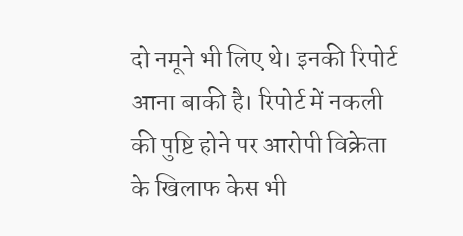दो नमूने भी लिए थे। इनकी रिपोर्ट आना बाकी है। रिपोर्ट में नकली की पुष्टि होने पर आरोपी विक्रेता के खिलाफ केस भी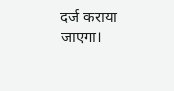दर्ज कराया जाएगा।